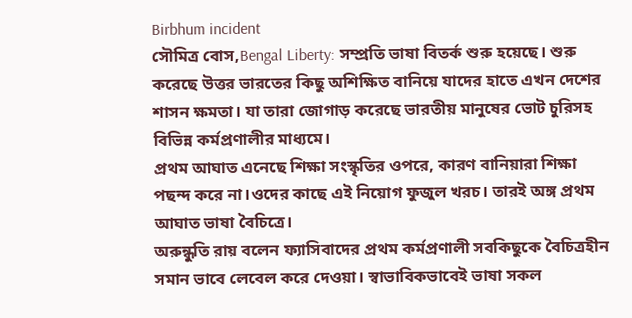Birbhum incident
সৌমিত্র বোস,Bengal Liberty: সম্প্রতি ভাষা বিতর্ক শুরু হয়েছে। শুরু করেছে উত্তর ভারতের কিছু অশিক্ষিত বানিয়ে যাদের হাতে এখন দেশের শাসন ক্ষমতা। যা তারা জোগাড় করেছে ভারতীয় মানুষের ভোট চুরিসহ বিভিন্ন কর্মপ্রণালীর মাধ্যমে।
প্রথম আঘাত এনেছে শিক্ষা সংস্কৃতির ওপরে, কারণ বানিয়ারা শিক্ষা পছন্দ করে না।ওদের কাছে এই নিয়োগ ফুজুল খরচ। তারই অঙ্গ প্রথম আঘাত ভাষা বৈচিত্রে।
অরুন্ধুতি রায় বলেন ফ্যাসিবাদের প্রথম কর্মপ্রণালী সবকিছুকে বৈচিত্রহীন সমান ভাবে লেবেল করে দেওয়া। স্বাভাবিকভাবেই ভাষা সকল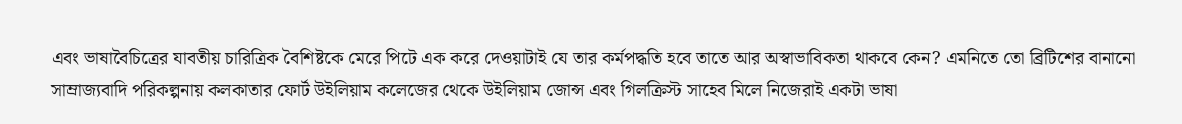এবং ভাষাবৈচিত্রের যাবতীয় চারিত্রিক বৈশিষ্টকে মেরে পিটে এক করে দেওয়াটাই যে তার কর্মপদ্ধতি হবে তাতে আর অস্বাভাবিকতা থাকবে কেন? এমনিতে তো ব্রিটিশের বানানো সাম্রাজ্যবাদি পরিকল্পনায় কলকাতার ফোর্ট উইলিয়াম কলেজের থেকে উইলিয়াম জোন্স এবং গিলক্রিস্ট সাহেব মিলে নিজেরাই একটা ভাষা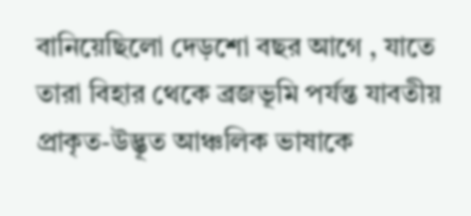বানিয়েছিলো দেড়শো বছর আগে , যাতে তারা বিহার থেকে ব্রজভূমি পর্যন্ত যাবতীয় প্রাকৃত-উদ্ভূত আঞ্চলিক ভাষাকে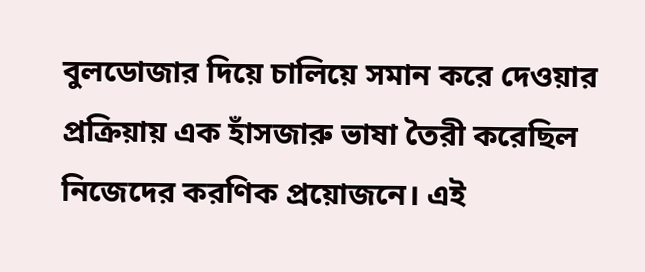বুলডোজার দিয়ে চালিয়ে সমান করে দেওয়ার প্রক্রিয়ায় এক হাঁসজারু ভাষা তৈরী করেছিল নিজেদের করণিক প্রয়োজনে। এই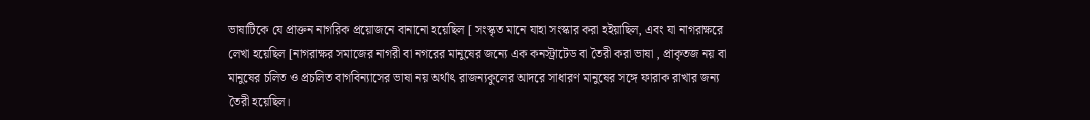ভাষাটিকে যে প্রাক্তন নাগরিক প্রয়োজনে বানানো হয়েছিল [ সংস্কৃত মানে যাহা সংস্কার করা হইয়াছিল, এবং যা নাগরাক্ষরে লেখা হয়েছিল [নাগরাক্ষর সমাজের নাগরী বা নগরের মানুষের জন্যে এক কনস্ট্রাটেড বা তৈরী করা ভাষা , প্রাকৃতজ নয় বা মানুষের চলিত ও প্রচলিত বাগবিন্যাসের ভাষা নয় অর্থাৎ রাজন্যকুলের আদরে সাধারণ মানুষের সঙ্গে ফারাক রাখার জন্য তৈরী হয়েছিল।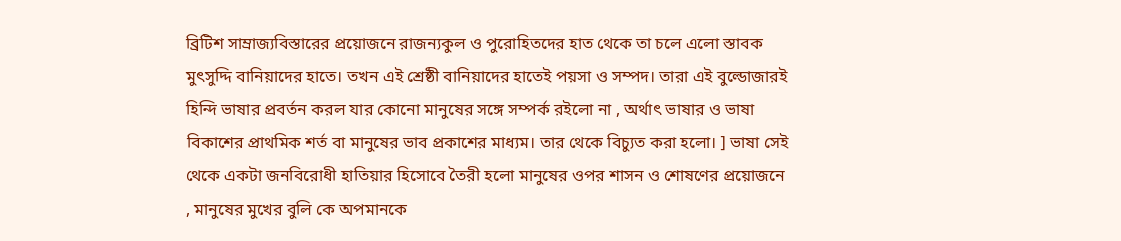ব্রিটিশ সাম্রাজ্যবিস্তারের প্রয়োজনে রাজন্যকুল ও পুরোহিতদের হাত থেকে তা চলে এলো স্তাবক মুৎসুদ্দি বানিয়াদের হাতে। তখন এই শ্রেষ্ঠী বানিয়াদের হাতেই পয়সা ও সম্পদ। তারা এই বুল্ডোজারই হিন্দি ভাষার প্রবর্তন করল যার কোনো মানুষের সঙ্গে সম্পর্ক রইলো না , অর্থাৎ ভাষার ও ভাষা বিকাশের প্রাথমিক শর্ত বা মানুষের ভাব প্রকাশের মাধ্যম। তার থেকে বিচ্যুত করা হলো। ] ভাষা সেই থেকে একটা জনবিরোধী হাতিয়ার হিসোবে তৈরী হলো মানুষের ওপর শাসন ও শোষণের প্রয়োজনে , মানুষের মুখের বুলি কে অপমানকে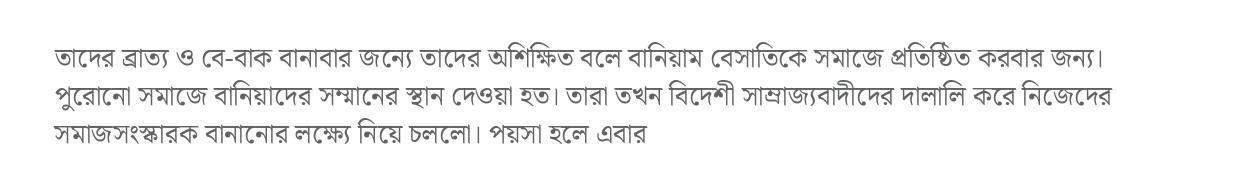তাদের ব্রাত্য ও বে-বাক বানাবার জন্যে তাদের অশিক্ষিত বলে বানিয়াম বেসাতিকে সমাজে প্রতিষ্ঠিত করবার জন্য। পুরোনো সমাজে বানিয়াদের সম্মানের স্থান দেওয়া হত। তারা তখন বিদেশী সাম্রাজ্যবাদীদের দালালি করে নিজেদের সমাজসংস্কারক বানানোর লক্ষ্যে নিয়ে চললো। পয়সা হলে এবার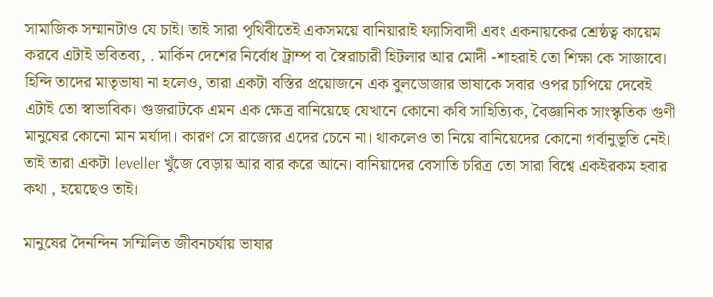সামাজিক সম্মানটাও যে চাই। তাই সারা পৃথিবীতেই একসময়ে বানিয়ারাই ফ্যাসিবাদী এবং একনায়কের শ্রেষ্ঠত্ব কায়েম করবে এটাই ভবিতব্য, . মার্কিন দেশের নির্বোধ ট্রাম্প বা স্বৈরাচারী হিটলার আর মোদী -শাহরাই তো শিক্ষা কে সাজাবে। হিন্দি তাদের মাতৃভাষা না হলেও, তারা একটা বস্তির প্রয়োজনে এক বুলডোজার ভাষাকে সবার ওপর চাপিয়ে দেবেই এটাই তো স্বাভাবিক। গুজরাটকে এমন এক ক্ষেত্র বানিয়েছে যেখানে কোনো কবি সাহিত্যিক, বৈজ্ঞানিক সাংস্কৃতিক গুণী মানুষের কোনো মান মর্যাদা। কারণ সে রাজ্যের এদের চেনে না। থাকলেও তা নিয়ে বানিয়েদের কোনো গর্বানুভূতি নেই। তাই তারা একটা leveller খুঁজে বেড়ায় আর বার করে আনে। বানিয়াদের বেসাতি চরিত্র তো সারা বিশ্বে একইরকম হবার কথা , হয়েছেও তাই।

মানুষের দৈনন্দিন সম্মিলিত জীবনচর্যায় ভাষার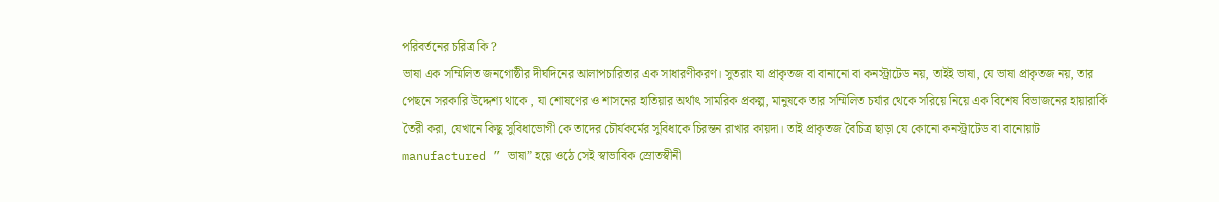পরিবর্তনের চরিত্র কি ?
ভাষা এক সম্মিলিত জনগোষ্ঠীর দীর্ঘদিনের আলাপচারিতার এক সাধারণীকরণ। সুতরাং যা প্রাকৃতজ বা বানানো বা কনস্ট্রাটেড নয়, তাইই ভাষা, যে ভাষা প্রাকৃতজ নয়, তার পেছনে সরকারি উদ্দেশ্য থাকে , যা শোষণের ও শাসনের হাতিয়ার অর্থাৎ সামরিক প্রকল্প, মানুষকে তার সম্মিলিত চর্যার থেকে সরিয়ে নিয়ে এক বিশেষ বিভাজনের হায়ারার্কি তৈরী করা, যেখানে কিছু সুবিধাভোগী কে তাদের চৌর্যকর্মের সুবিধাকে চিরন্তন রাখার কায়দা। তাই প্রাকৃতজ বৈচিত্র ছাড়া যে কোনো কনস্ট্রাটেড বা বানোয়াট manufactured ” ভাষা” হয়ে ওঠে সেই স্বাভাবিক স্রোতস্বীনী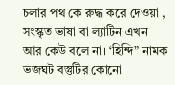চলার পথ কে রুদ্ধ করে দেওয়া , সংস্কৃত ভাষা বা ল্যাটিন এখন আর কেউ বলে না। ‘হিন্দি” নামক ভজঘট বস্তুটির কোনো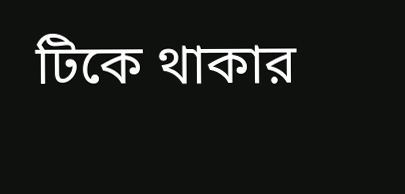টিকে থাকার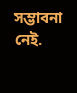সম্ভাবনা নেই.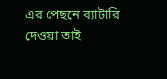এর পেছনে ব্যাটারি দেওয়া তাই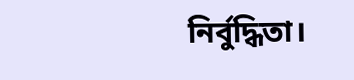নির্বুদ্ধিতা।